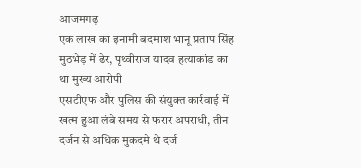आजमगढ़
एक लाख का इनामी बदमाश भानू प्रताप सिंह मुठभेड़ में ढेर, पृथ्वीराज यादव हत्याकांड का था मुख्य आरोपी
एसटीएफ और पुलिस की संयुक्त कार्रवाई में खत्म हुआ लंबे समय से फरार अपराधी, तीन दर्जन से अधिक मुकदमे थे दर्ज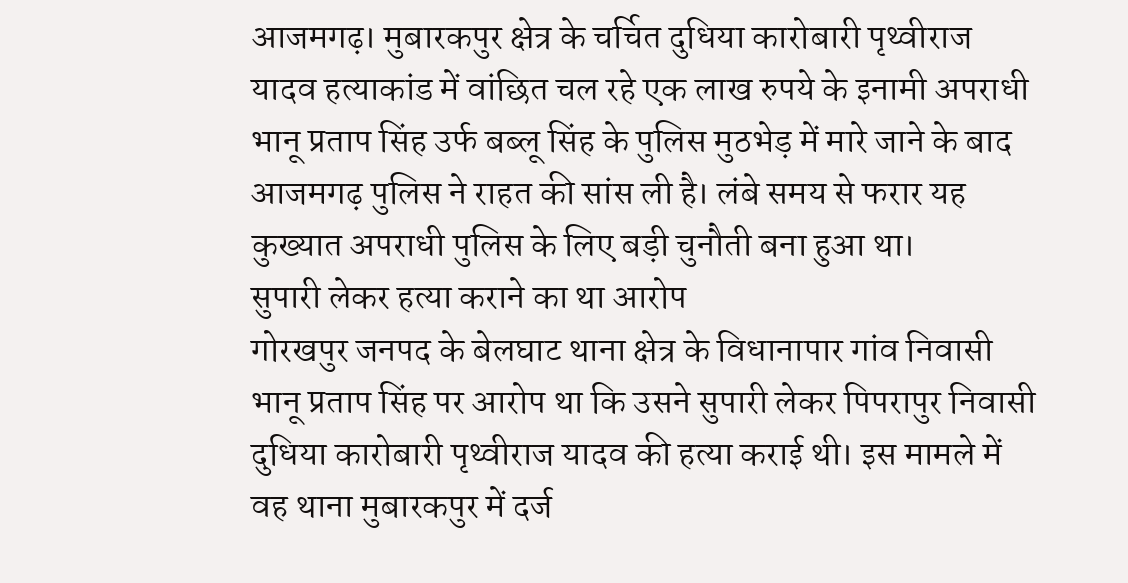आजमगढ़। मुबारकपुर क्षेत्र के चर्चित दुधिया कारोबारी पृथ्वीराज यादव हत्याकांड में वांछित चल रहे एक लाख रुपये के इनामी अपराधी भानू प्रताप सिंह उर्फ बब्लू सिंह के पुलिस मुठभेड़ में मारे जाने के बाद आजमगढ़ पुलिस ने राहत की सांस ली है। लंबे समय से फरार यह कुख्यात अपराधी पुलिस के लिए बड़ी चुनौती बना हुआ था।
सुपारी लेकर हत्या कराने का था आरोप
गोरखपुर जनपद के बेलघाट थाना क्षेत्र के विधानापार गांव निवासी भानू प्रताप सिंह पर आरोप था कि उसने सुपारी लेकर पिपरापुर निवासी दुधिया कारोबारी पृथ्वीराज यादव की हत्या कराई थी। इस मामले में वह थाना मुबारकपुर में दर्ज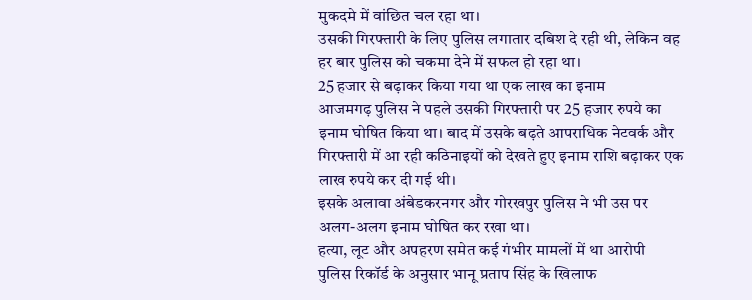मुकदमे में वांछित चल रहा था।
उसकी गिरफ्तारी के लिए पुलिस लगातार दबिश दे रही थी, लेकिन वह हर बार पुलिस को चकमा देने में सफल हो रहा था।
25 हजार से बढ़ाकर किया गया था एक लाख का इनाम
आजमगढ़ पुलिस ने पहले उसकी गिरफ्तारी पर 25 हजार रुपये का इनाम घोषित किया था। बाद में उसके बढ़ते आपराधिक नेटवर्क और गिरफ्तारी में आ रही कठिनाइयों को देखते हुए इनाम राशि बढ़ाकर एक लाख रुपये कर दी गई थी।
इसके अलावा अंबेडकरनगर और गोरखपुर पुलिस ने भी उस पर अलग-अलग इनाम घोषित कर रखा था।
हत्या, लूट और अपहरण समेत कई गंभीर मामलों में था आरोपी
पुलिस रिकॉर्ड के अनुसार भानू प्रताप सिंह के खिलाफ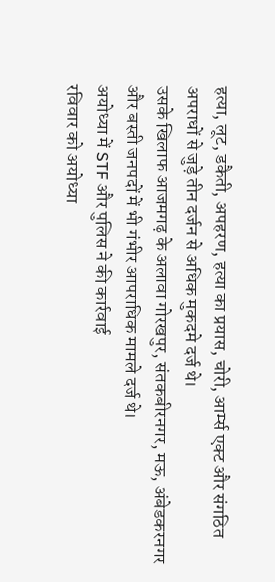हत्या, लूट, डकैती, अपहरण, हत्या का प्रयास, चोरी, आर्म्स एक्ट और संगठित अपराधों से जुड़े तीन दर्जन से अधिक मुकदमे दर्ज थे।
उसके खिलाफ आजमगढ़ के अलावा गोरखपुर, संतकबीरनगर, मऊ, अंबेडकरनगर और बस्ती जनपदों में भी गंभीर आपराधिक मामले दर्ज थे।
अयोध्या में STF और पुलिस ने की कार्रवाई
रविवार को अयोध्या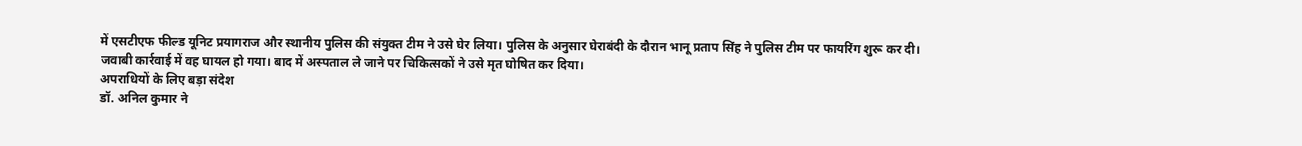में एसटीएफ फील्ड यूनिट प्रयागराज और स्थानीय पुलिस की संयुक्त टीम ने उसे घेर लिया। पुलिस के अनुसार घेराबंदी के दौरान भानू प्रताप सिंह ने पुलिस टीम पर फायरिंग शुरू कर दी।
जवाबी कार्रवाई में वह घायल हो गया। बाद में अस्पताल ले जाने पर चिकित्सकों ने उसे मृत घोषित कर दिया।
अपराधियों के लिए बड़ा संदेश
डॉ. अनिल कुमार ने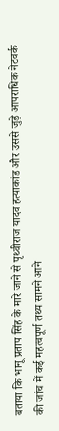बताया कि भानू प्रताप सिंह के मारे जाने से पृथ्वीराज यादव हत्याकांड और उससे जुड़े आपराधिक नेटवर्क की जांच में कई महत्वपूर्ण तथ्य सामने आने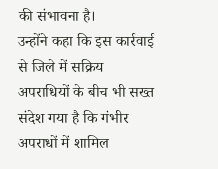की संभावना है।
उन्होंने कहा कि इस कार्रवाई से जिले में सक्रिय अपराधियों के बीच भी सख्त संदेश गया है कि गंभीर अपराधों में शामिल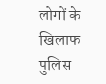लोगों के खिलाफ पुलिस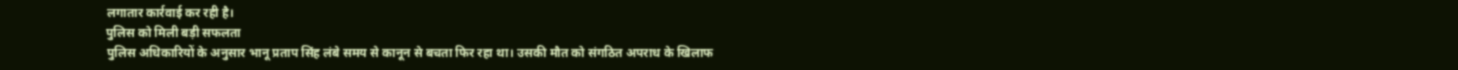लगातार कार्रवाई कर रही है।
पुलिस को मिली बड़ी सफलता
पुलिस अधिकारियों के अनुसार भानू प्रताप सिंह लंबे समय से कानून से बचता फिर रहा था। उसकी मौत को संगठित अपराध के खिलाफ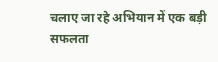चलाए जा रहे अभियान में एक बड़ी सफलता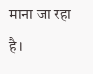माना जा रहा है।